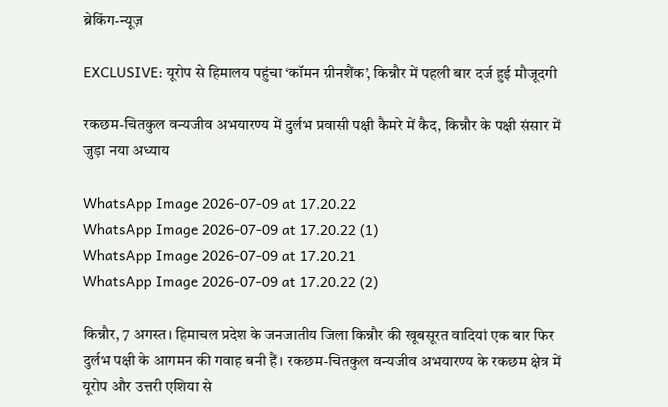ब्रेकिंग-न्यूज़

EXCLUSIVE: यूरोप से हिमालय पहुंचा ‘कॉमन ग्रीनशैंक’, किन्नौर में पहली बार दर्ज हुई मौजूदगी

रकछम-चितकुल वन्यजीव अभयारण्य में दुर्लभ प्रवासी पक्षी कैमरे में कैद, किन्नौर के पक्षी संसार में जुड़ा नया अध्याय

WhatsApp Image 2026-07-09 at 17.20.22
WhatsApp Image 2026-07-09 at 17.20.22 (1)
WhatsApp Image 2026-07-09 at 17.20.21
WhatsApp Image 2026-07-09 at 17.20.22 (2)

किन्नौर, 7 अगस्त। हिमाचल प्रदेश के जनजातीय जिला किन्नौर की खूबसूरत वादियां एक बार फिर दुर्लभ पक्षी के आगमन की गवाह बनी हैं। रकछम-चितकुल वन्यजीव अभयारण्य के रकछम क्षेत्र में यूरोप और उत्तरी एशिया से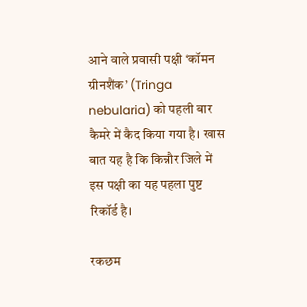आने वाले प्रवासी पक्षी ‘कॉमन ग्रीनशैंक’ (Tringa nebularia) को पहली बार कैमरे में कैद किया गया है। खास बात यह है कि किन्नौर जिले में इस पक्षी का यह पहला पुष्ट रिकॉर्ड है।

रकछम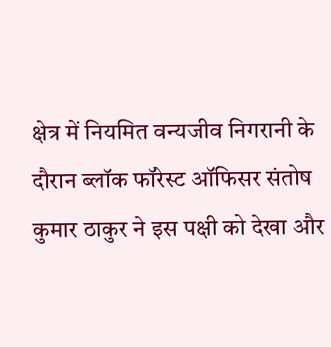क्षेत्र में नियमित वन्यजीव निगरानी के दौरान ब्लॉक फॉरेस्ट ऑफिसर संतोष कुमार ठाकुर ने इस पक्षी को देखा और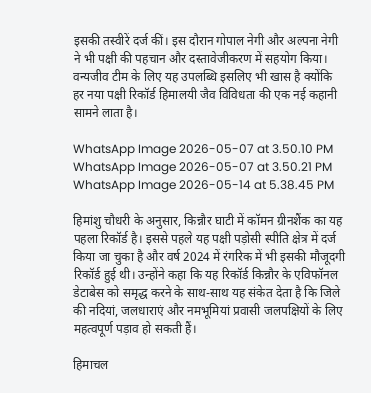इसकी तस्वीरें दर्ज कीं। इस दौरान गोपाल नेगी और अल्पना नेगी ने भी पक्षी की पहचान और दस्तावेजीकरण में सहयोग किया। वन्यजीव टीम के लिए यह उपलब्धि इसलिए भी खास है क्योंकि हर नया पक्षी रिकॉर्ड हिमालयी जैव विविधता की एक नई कहानी सामने लाता है।

WhatsApp Image 2026-05-07 at 3.50.10 PM
WhatsApp Image 2026-05-07 at 3.50.21 PM
WhatsApp Image 2026-05-14 at 5.38.45 PM

हिमांशु चौधरी के अनुसार, किन्नौर घाटी में कॉमन ग्रीनशैंक का यह पहला रिकॉर्ड है। इससे पहले यह पक्षी पड़ोसी स्पीति क्षेत्र में दर्ज किया जा चुका है और वर्ष 2024 में रंगरिक में भी इसकी मौजूदगी रिकॉर्ड हुई थी। उन्होंने कहा कि यह रिकॉर्ड किन्नौर के एविफॉनल डेटाबेस को समृद्ध करने के साथ-साथ यह संकेत देता है कि जिले की नदियां, जलधाराएं और नमभूमियां प्रवासी जलपक्षियों के लिए महत्वपूर्ण पड़ाव हो सकती हैं।

हिमाचल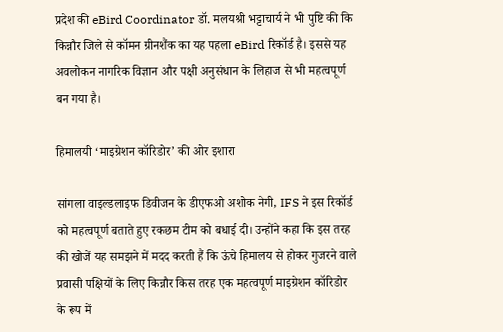प्रदेश की eBird Coordinator डॉ. मलयश्री भट्टाचार्य ने भी पुष्टि की कि किन्नौर जिले से कॉमन ग्रीनशैंक का यह पहला eBird रिकॉर्ड है। इससे यह अवलोकन नागरिक विज्ञान और पक्षी अनुसंधान के लिहाज से भी महत्वपूर्ण बन गया है।

हिमालयी ‘माइग्रेशन कॉरिडोर’ की ओर इशारा

सांगला वाइल्डलाइफ डिवीजन के डीएफओ अशोक नेगी, IFS ने इस रिकॉर्ड को महत्वपूर्ण बताते हुए रकछम टीम को बधाई दी। उन्होंने कहा कि इस तरह की खोजें यह समझने में मदद करती हैं कि ऊंचे हिमालय से होकर गुजरने वाले प्रवासी पक्षियों के लिए किन्नौर किस तरह एक महत्वपूर्ण माइग्रेशन कॉरिडोर के रूप में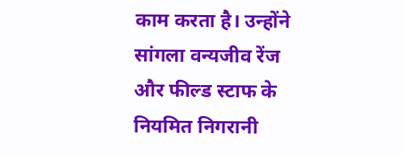काम करता है। उन्होंने सांगला वन्यजीव रेंज और फील्ड स्टाफ के नियमित निगरानी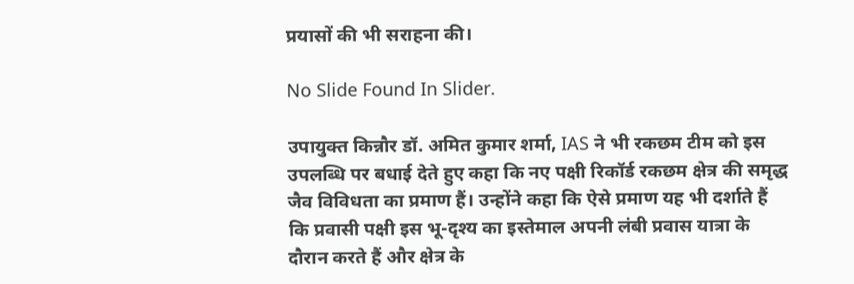प्रयासों की भी सराहना की।

No Slide Found In Slider.

उपायुक्त किन्नौर डॉ. अमित कुमार शर्मा, IAS ने भी रकछम टीम को इस उपलब्धि पर बधाई देते हुए कहा कि नए पक्षी रिकॉर्ड रकछम क्षेत्र की समृद्ध जैव विविधता का प्रमाण हैं। उन्होंने कहा कि ऐसे प्रमाण यह भी दर्शाते हैं कि प्रवासी पक्षी इस भू-दृश्य का इस्तेमाल अपनी लंबी प्रवास यात्रा के दौरान करते हैं और क्षेत्र के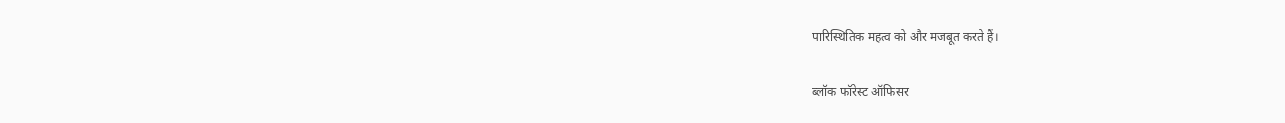पारिस्थितिक महत्व को और मजबूत करते हैं।

ब्लॉक फॉरेस्ट ऑफिसर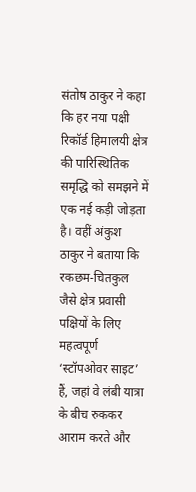संतोष ठाकुर ने कहा कि हर नया पक्षी रिकॉर्ड हिमालयी क्षेत्र की पारिस्थितिक समृद्धि को समझने में एक नई कड़ी जोड़ता है। वहीं अंकुश ठाकुर ने बताया कि रकछम-चितकुल जैसे क्षेत्र प्रवासी पक्षियों के लिए महत्वपूर्ण ‘स्टॉपओवर साइट’ हैं, जहां वे लंबी यात्रा के बीच रुककर आराम करते और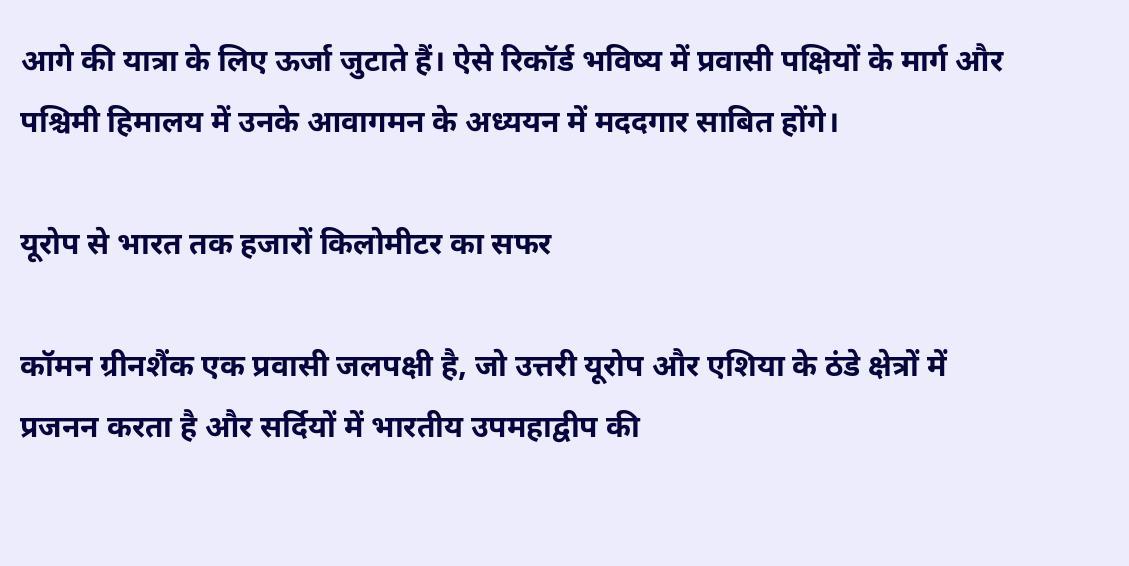आगे की यात्रा के लिए ऊर्जा जुटाते हैं। ऐसे रिकॉर्ड भविष्य में प्रवासी पक्षियों के मार्ग और पश्चिमी हिमालय में उनके आवागमन के अध्ययन में मददगार साबित होंगे।

यूरोप से भारत तक हजारों किलोमीटर का सफर

कॉमन ग्रीनशैंक एक प्रवासी जलपक्षी है, जो उत्तरी यूरोप और एशिया के ठंडे क्षेत्रों में प्रजनन करता है और सर्दियों में भारतीय उपमहाद्वीप की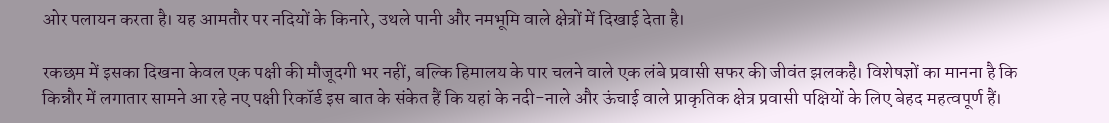ओर पलायन करता है। यह आमतौर पर नदियों के किनारे, उथले पानी और नमभूमि वाले क्षेत्रों में दिखाई देता है।

रकछम में इसका दिखना केवल एक पक्षी की मौजूदगी भर नहीं, बल्कि हिमालय के पार चलने वाले एक लंबे प्रवासी सफर की जीवंत झलकहै। विशेषज्ञों का मानना है कि किन्नौर में लगातार सामने आ रहे नए पक्षी रिकॉर्ड इस बात के संकेत हैं कि यहां के नदी-नाले और ऊंचाई वाले प्राकृतिक क्षेत्र प्रवासी पक्षियों के लिए बेहद महत्वपूर्ण हैं।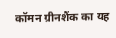कॉमन ग्रीनशैंक का यह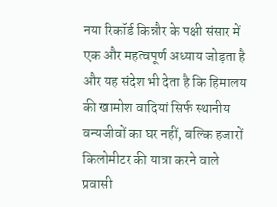नया रिकॉर्ड किन्नौर के पक्षी संसार में एक और महत्वपूर्ण अध्याय जोड़ता है और यह संदेश भी देता है कि हिमालय की खामोश वादियां सिर्फ स्थानीय वन्यजीवों का घर नहीं, बल्कि हजारों किलोमीटर की यात्रा करने वाले प्रवासी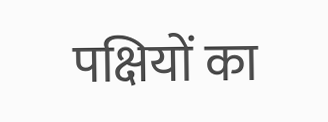पक्षियों का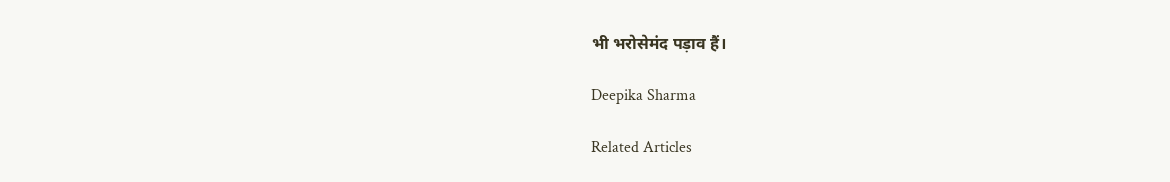भी भरोसेमंद पड़ाव हैं।

Deepika Sharma

Related Articles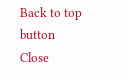Back to top button
Close